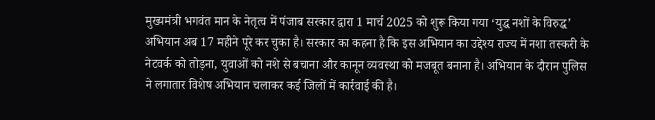मुख्यमंत्री भगवंत मान के नेतृत्व में पंजाब सरकार द्वारा 1 मार्च 2025 को शुरू किया गया ‘युद्ध नशों के विरुद्ध’ अभियान अब 17 महीने पूरे कर चुका है। सरकार का कहना है कि इस अभियान का उद्देश्य राज्य में नशा तस्करी के नेटवर्क को तोड़ना, युवाओं को नशे से बचाना और कानून व्यवस्था को मजबूत बनाना है। अभियान के दौरान पुलिस ने लगातार विशेष अभियान चलाकर कई जिलों में कार्रवाई की है।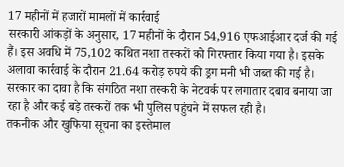17 महीनों में हजारों मामलों में कार्रवाई
सरकारी आंकड़ों के अनुसार, 17 महीनों के दौरान 54,916 एफआईआर दर्ज की गई हैं। इस अवधि में 75,102 कथित नशा तस्करों को गिरफ्तार किया गया है। इसके अलावा कार्रवाई के दौरान 21.64 करोड़ रुपये की ड्रग मनी भी जब्त की गई है। सरकार का दावा है कि संगठित नशा तस्करी के नेटवर्क पर लगातार दबाव बनाया जा रहा है और कई बड़े तस्करों तक भी पुलिस पहुंचने में सफल रही है।
तकनीक और खुफिया सूचना का इस्तेमाल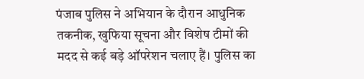पंजाब पुलिस ने अभियान के दौरान आधुनिक तकनीक, खुफिया सूचना और विशेष टीमों की मदद से कई बड़े ऑपरेशन चलाए हैं। पुलिस का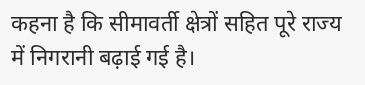कहना है कि सीमावर्ती क्षेत्रों सहित पूरे राज्य में निगरानी बढ़ाई गई है।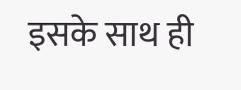इसके साथ ही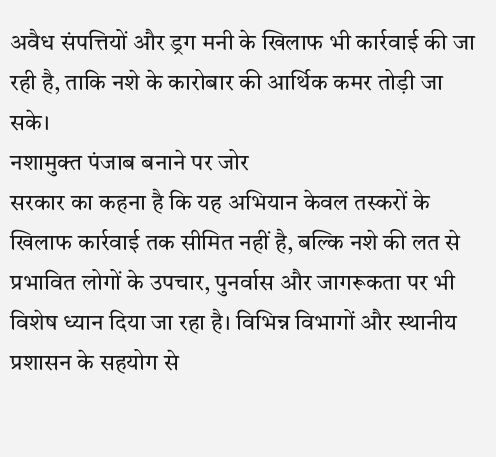अवैध संपत्तियों और ड्रग मनी के खिलाफ भी कार्रवाई की जा रही है, ताकि नशे के कारोबार की आर्थिक कमर तोड़ी जा सके।
नशामुक्त पंजाब बनाने पर जोर
सरकार का कहना है कि यह अभियान केवल तस्करों के खिलाफ कार्रवाई तक सीमित नहीं है, बल्कि नशे की लत से प्रभावित लोगों के उपचार, पुनर्वास और जागरूकता पर भी विशेष ध्यान दिया जा रहा है। विभिन्न विभागों और स्थानीय प्रशासन के सहयोग से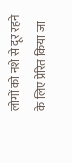लोगों को नशे से दूर रहने के लिए प्रेरित किया जा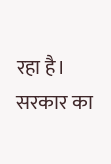रहा है। सरकार का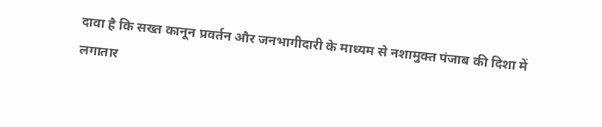दावा है कि सख्त कानून प्रवर्तन और जनभागीदारी के माध्यम से नशामुक्त पंजाब की दिशा में लगातार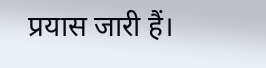प्रयास जारी हैं।